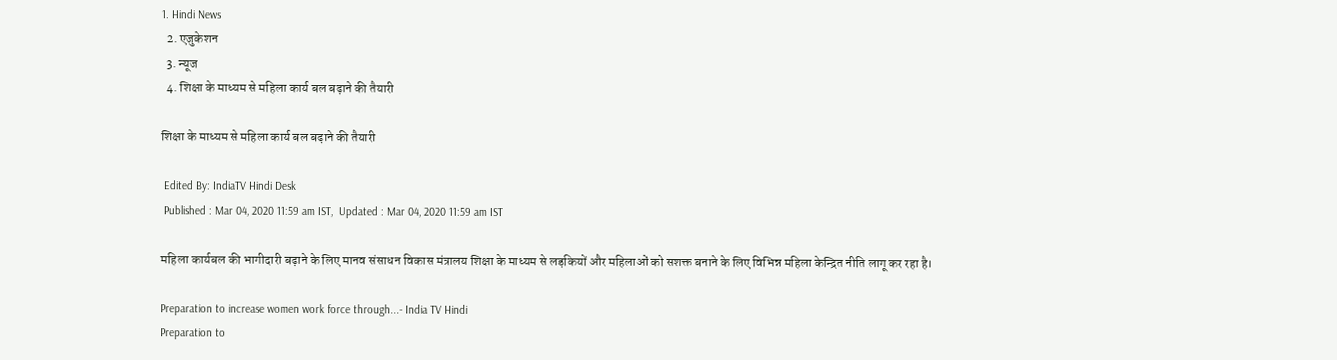1. Hindi News
  2. एजुकेशन
  3. न्‍यूज
  4. शिक्षा के माध्यम से महिला कार्य बल बढ़ाने की तैयारी

शिक्षा के माध्यम से महिला कार्य बल बढ़ाने की तैयारी

 Edited By: IndiaTV Hindi Desk
 Published : Mar 04, 2020 11:59 am IST,  Updated : Mar 04, 2020 11:59 am IST

महिला कार्यबल की भागीदारी बढ़ाने के लिए मानव संसाधन विकास मंत्रालय शिक्षा के माध्यम से लड़कियों और महिलाओं को सशक्त बनाने के लिए विभिन्न महिला केन्द्रित नीति लागू कर रहा है।

Preparation to increase women work force through...- India TV Hindi
Preparation to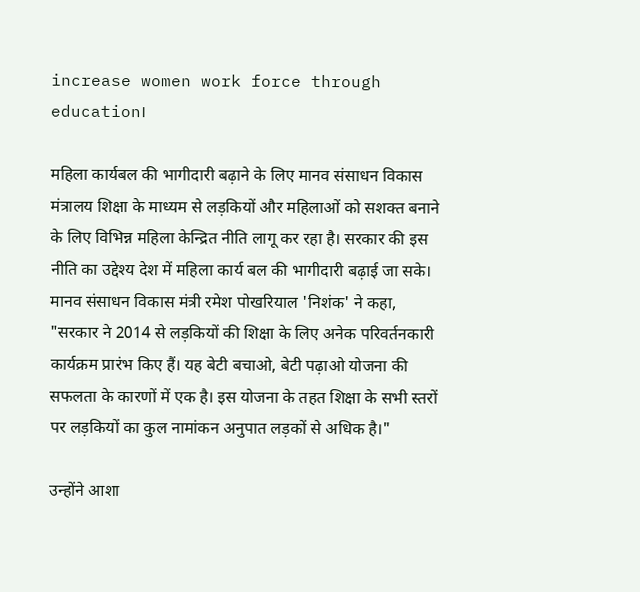increase women work force through education।

महिला कार्यबल की भागीदारी बढ़ाने के लिए मानव संसाधन विकास मंत्रालय शिक्षा के माध्यम से लड़कियों और महिलाओं को सशक्त बनाने के लिए विभिन्न महिला केन्द्रित नीति लागू कर रहा है। सरकार की इस नीति का उद्देश्य देश में महिला कार्य बल की भागीदारी बढ़ाई जा सके। मानव संसाधन विकास मंत्री रमेश पोखरियाल 'निशंक' ने कहा, "सरकार ने 2014 से लड़कियों की शिक्षा के लिए अनेक परिवर्तनकारी कार्यक्रम प्रारंभ किए हैं। यह बेटी बचाओ, बेटी पढ़ाओ योजना की सफलता के कारणों में एक है। इस योजना के तहत शिक्षा के सभी स्तरों पर लड़कियों का कुल नामांकन अनुपात लड़कों से अधिक है।"

उन्होंने आशा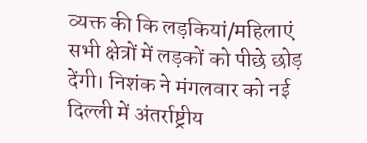व्यक्त की कि लड़कियां/महिलाएं सभी क्षेत्रों में लड़कों को पीछे छोड़ देंगी। निशंक ने मंगलवार को नई दिल्ली में अंतर्राष्ट्रीय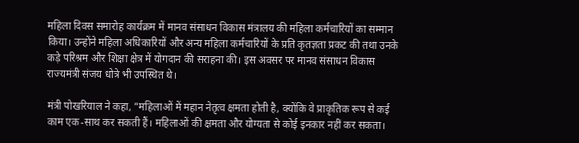महिला दिवस समारोह कार्यक्रम में मानव संसाधन विकास मंत्रालय की महिला कर्मचारियों का सम्मान किया। उन्होंने महिला अधिकारियों और अन्य महिला कर्मचारियों के प्रति कृतज्ञता प्रकट की तथा उनके कड़े परिश्रम और शिक्षा क्षेत्र में योगदान की सराहना की। इस अवसर पर मानव संसाधन विकास राज्यमंत्री संजय धोत्रे भी उपस्थित थे।

मंत्री पोखरियाल ने कहा, "महिलाओं में महान नेतृत्व क्षमता होती है, क्योंकि वे प्राकृतिक रूप से कई काम एक-साथ कर सकती हैं। महिलाओं की क्षमता और योग्यता से कोई इनकार नहीं कर सकता।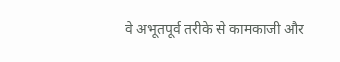वे अभूतपूर्व तरीके से कामकाजी और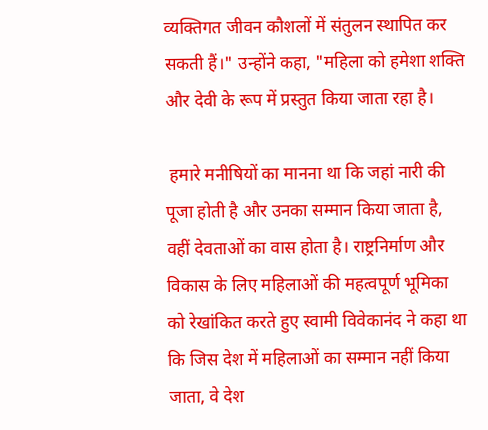व्यक्तिगत जीवन कौशलों में संतुलन स्थापित कर सकती हैं।" उन्होंने कहा, "महिला को हमेशा शक्ति और देवी के रूप में प्रस्तुत किया जाता रहा है।

 हमारे मनीषियों का मानना था कि जहां नारी की पूजा होती है और उनका सम्मान किया जाता है, वहीं देवताओं का वास होता है। राष्ट्रनिर्माण और विकास के लिए महिलाओं की महत्वपूर्ण भूमिका को रेखांकित करते हुए स्वामी विवेकानंद ने कहा था कि जिस देश में महिलाओं का सम्मान नहीं किया जाता, वे देश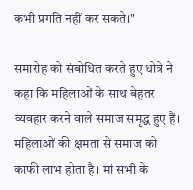कभी प्रगति नहीं कर सकते।"

समारोह को संबोधित करते हुए धोत्रे ने कहा कि महिलाओं के साथ बेहतर व्यवहार करने वाले समाज समृद्ध हुए हैं। महिलाओं की क्षमता से समाज को काफी लाभ होता है। मां सभी के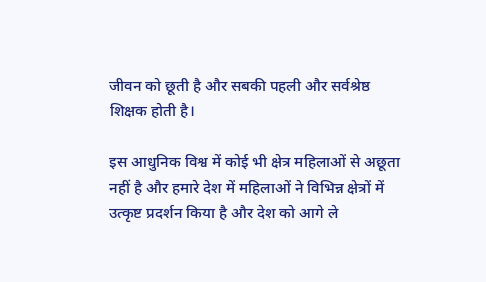जीवन को छूती है और सबकी पहली और सर्वश्रेष्ठ शिक्षक होती है।

इस आधुनिक विश्व में कोई भी क्षेत्र महिलाओं से अछूता नहीं है और हमारे देश में महिलाओं ने विभिन्न क्षेत्रों में उत्कृष्ट प्रदर्शन किया है और देश को आगे ले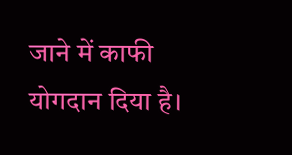जाने में काफी योगदान दिया है।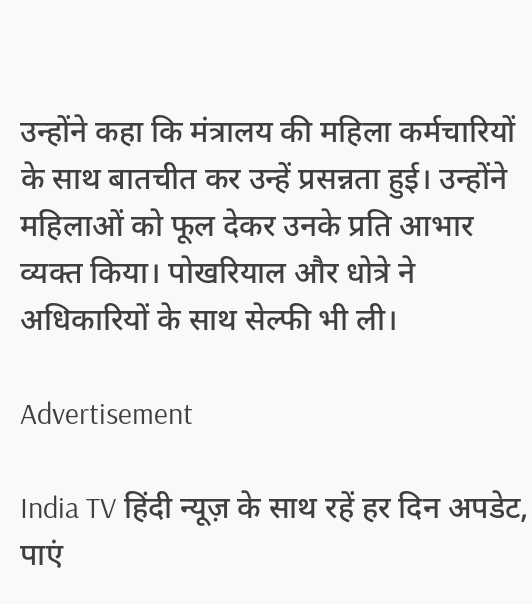उन्होंने कहा कि मंत्रालय की महिला कर्मचारियों के साथ बातचीत कर उन्हें प्रसन्नता हुई। उन्होंने महिलाओं को फूल देकर उनके प्रति आभार व्यक्त किया। पोखरियाल और धोत्रे ने अधिकारियों के साथ सेल्फी भी ली।

Advertisement

India TV हिंदी न्यूज़ के साथ रहें हर दिन अपडेट, पाएं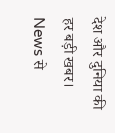देश और दुनिया की हर बड़ी खबर। News से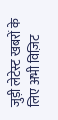जुड़ी लेटेस्ट खबरों के लिए अभी विज़िट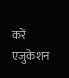करें एजुकेशन